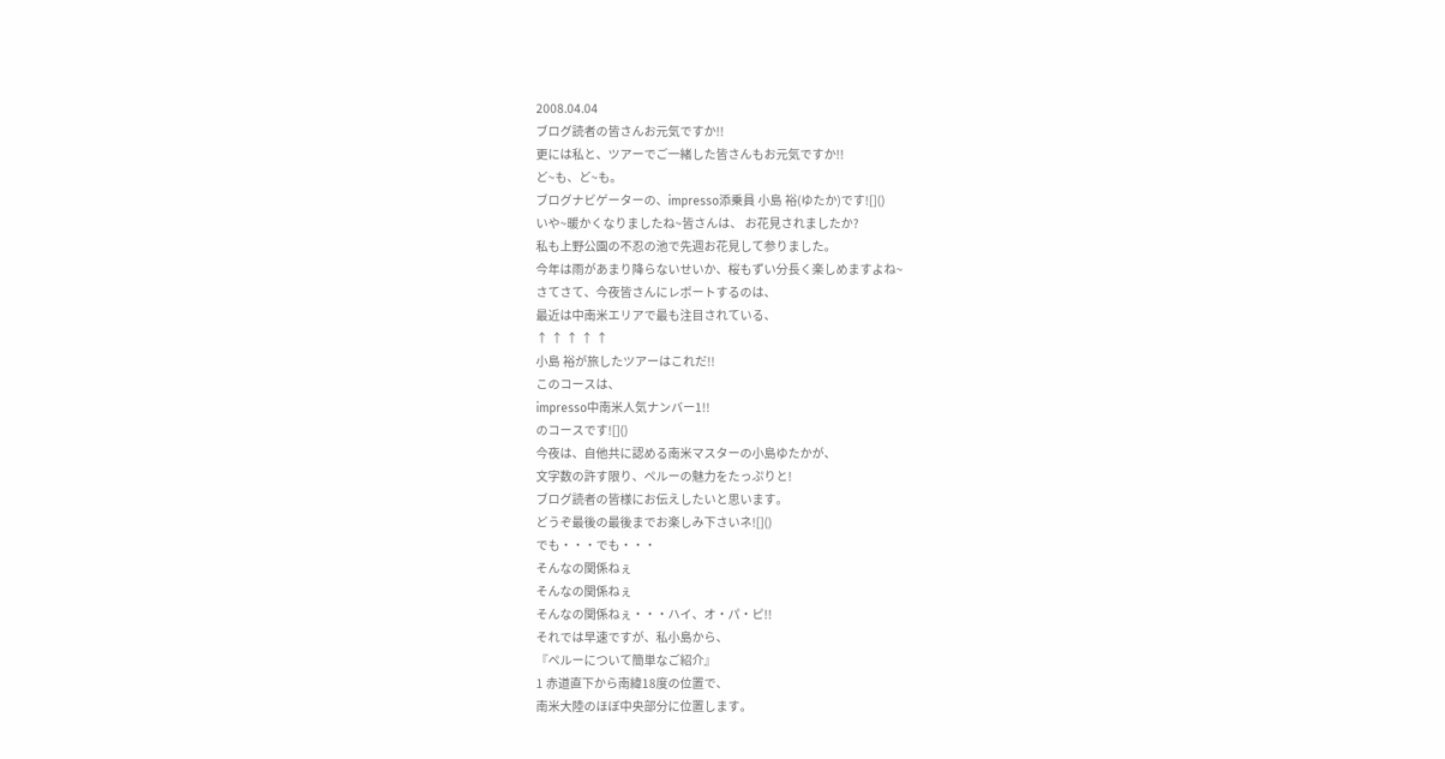2008.04.04
ブログ読者の皆さんお元気ですか!!
更には私と、ツアーでご一緒した皆さんもお元気ですか!!
ど~も、ど~も。
ブログナビゲーターの、impresso添乗員 小島 裕(ゆたか)です![]()
いや~暖かくなりましたね~皆さんは、 お花見されましたか?
私も上野公園の不忍の池で先週お花見して参りました。
今年は雨があまり降らないせいか、桜もずい分長く楽しめますよね~
さてさて、今夜皆さんにレポートするのは、
最近は中南米エリアで最も注目されている、
↑ ↑ ↑ ↑ ↑
小島 裕が旅したツアーはこれだ!!
このコースは、
impresso中南米人気ナンバー1!!
のコースです![]()
今夜は、自他共に認める南米マスターの小島ゆたかが、
文字数の許す限り、ペルーの魅力をたっぷりと!
ブログ読者の皆様にお伝えしたいと思います。
どうぞ最後の最後までお楽しみ下さいネ![]()
でも・・・でも・・・
そんなの関係ねぇ
そんなの関係ねぇ
そんなの関係ねぇ・・・ハイ、オ・パ・ピ!!
それでは早速ですが、私小島から、
『ペルーについて簡単なご紹介』
1 赤道直下から南緯18度の位置で、
南米大陸のほぼ中央部分に位置します。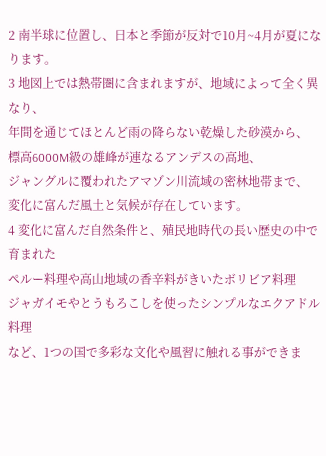2 南半球に位置し、日本と季節が反対で10月~4月が夏になります。
3 地図上では熱帯圏に含まれますが、地域によって全く異なり、
年間を通じてほとんど雨の降らない乾燥した砂漠から、
標高6000M級の雄峰が連なるアンデスの高地、
ジャングルに覆われたアマゾン川流域の密林地帯まで、
変化に富んだ風土と気候が存在しています。
4 変化に富んだ自然条件と、殖民地時代の長い歴史の中で育まれた
ペルー料理や高山地域の香辛料がきいたボリビア料理
ジャガイモやとうもろこしを使ったシンプルなエクアドル料理
など、1つの国で多彩な文化や風習に触れる事ができま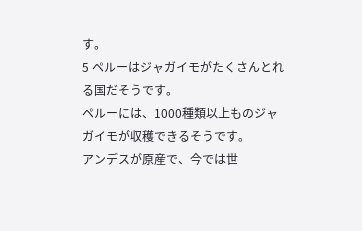す。
5 ペルーはジャガイモがたくさんとれる国だそうです。
ペルーには、1000種類以上ものジャガイモが収穫できるそうです。
アンデスが原産で、今では世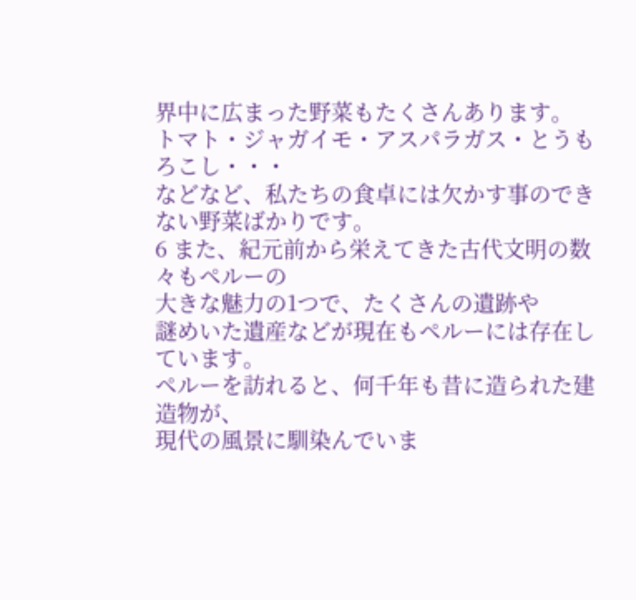界中に広まった野菜もたくさんあります。
トマト・ジャガイモ・アスパラガス・とうもろこし・・・
などなど、私たちの食卓には欠かす事のできない野菜ばかりです。
6 また、紀元前から栄えてきた古代文明の数々もペルーの
大きな魅力の1つで、たくさんの遺跡や
謎めいた遺産などが現在もペルーには存在しています。
ペルーを訪れると、何千年も昔に造られた建造物が、
現代の風景に馴染んでいま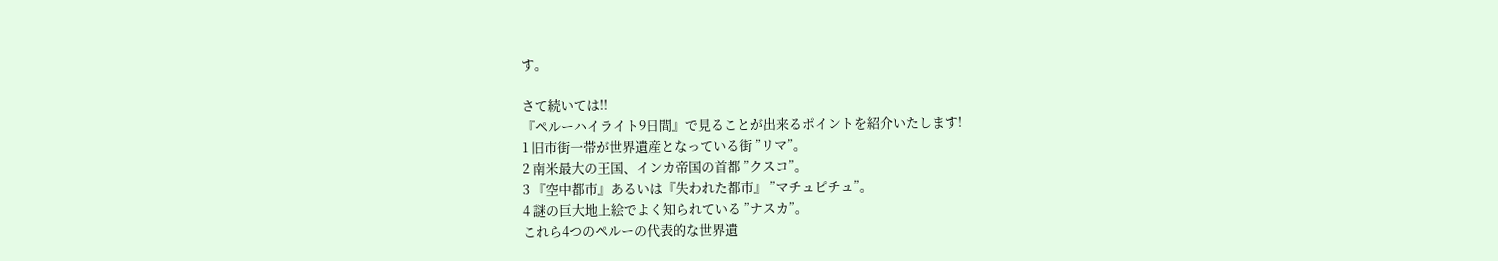す。

さて続いては!!
『ペルーハイライト9日間』で見ることが出来るポイントを紹介いたします!
1 旧市街一帯が世界遺産となっている街 ”リマ”。
2 南米最大の王国、インカ帝国の首都 ”クスコ”。
3 『空中都市』あるいは『失われた都市』 ”マチュピチュ”。
4 謎の巨大地上絵でよく知られている ”ナスカ”。
これら4つのペルーの代表的な世界遺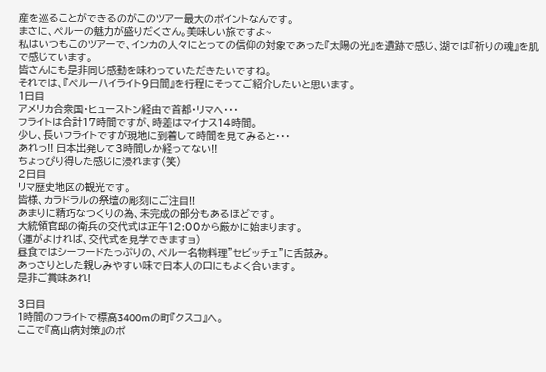産を巡ることができるのがこのツアー最大のポイントなんです。
まさに、ペルーの魅力が盛りだくさん。美味しい旅ですよ~
私はいつもこのツアーで、インカの人々にとっての信仰の対象であった『太陽の光』を遺跡で感じ、湖では『祈りの魂』を肌で感じています。
皆さんにも是非同じ感動を味わっていただきたいですね。
それでは、『ペルーハイライト9日間』を行程にそってご紹介したいと思います。
1日目
アメリカ合衆国・ヒューストン経由で首都・リマへ・・・
フライトは合計17時間ですが、時差はマイナス14時間。
少し、長いフライトですが現地に到着して時間を見てみると・・・
あれっ!! 日本出発して3時間しか経ってない!!
ちょっぴり得した感じに浸れます(笑)
2日目
リマ歴史地区の観光です。
皆様、カラドラルの祭壇の彫刻にご注目!!
あまりに精巧なつくりの為、未完成の部分もあるほどです。
大統領官邸の衛兵の交代式は正午12:00から厳かに始まります。
(運がよければ、交代式を見学できますョ)
昼食ではシーフードたっぷりの、ペルー名物料理”セビッチェ”に舌鼓み。
あっさりとした親しみやすい味で日本人の口にもよく合います。
是非ご賞味あれ!

3日目
1時間のフライトで標高3400mの町『クスコ』へ。
ここで『高山病対策』のポ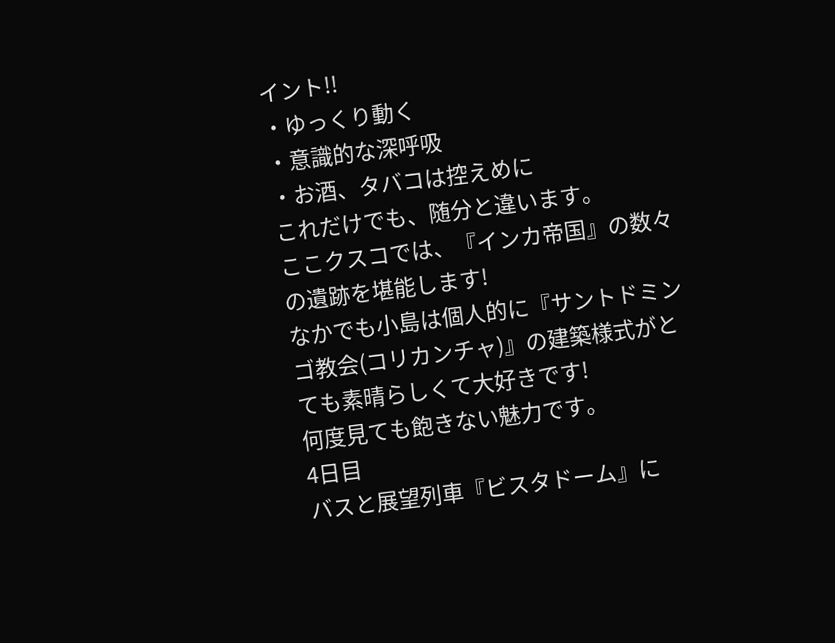イント!!
・ゆっくり動く
・意識的な深呼吸
・お酒、タバコは控えめに
これだけでも、随分と違います。
ここクスコでは、『インカ帝国』の数々の遺跡を堪能します!
なかでも小島は個人的に『サントドミンゴ教会(コリカンチャ)』の建築様式がとても素晴らしくて大好きです!
何度見ても飽きない魅力です。
4日目
バスと展望列車『ビスタドーム』に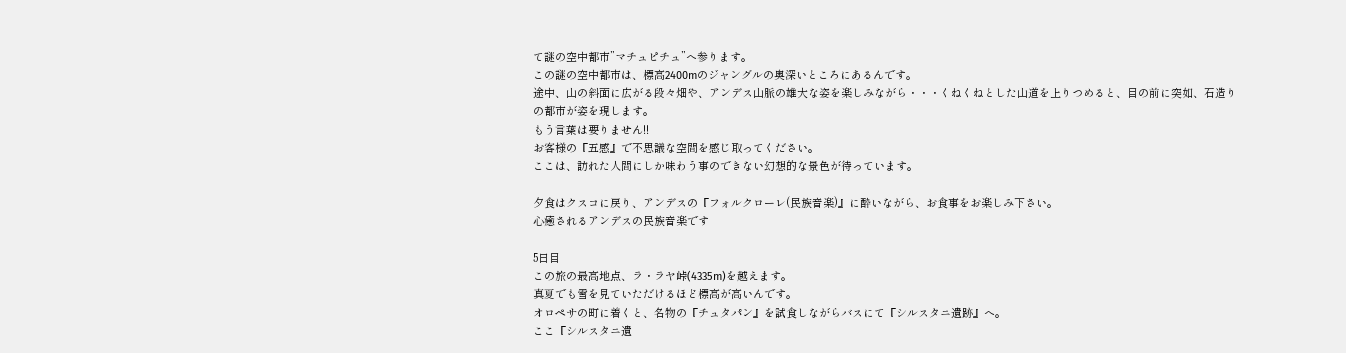て謎の空中都市”マチュピチュ”へ参ります。
この謎の空中都市は、標高2400mのジャングルの奥深いところにあるんです。
途中、山の斜面に広がる段々畑や、アンデス山脈の雄大な姿を楽しみながら・・・くねくねとした山道を上りつめると、目の前に突如、石造りの都市が姿を現します。
もう言葉は要りません!!
お客様の『五感』で不思議な空間を感じ取ってください。
ここは、訪れた人間にしか味わう事のできない幻想的な景色が待っています。

夕食はクスコに戻り、アンデスの『フォルクローレ(民族音楽)』に酔いながら、お食事をお楽しみ下さい。
心癒されるアンデスの民族音楽です

5日目
この旅の最高地点、ラ・ラヤ峠(4335m)を越えます。
真夏でも雪を見ていただけるほど標高が高いんです。
オロペサの町に着くと、名物の『チュタパン』を試食しながらバスにて『シルスタニ遺跡』へ。
ここ『シルスタニ遺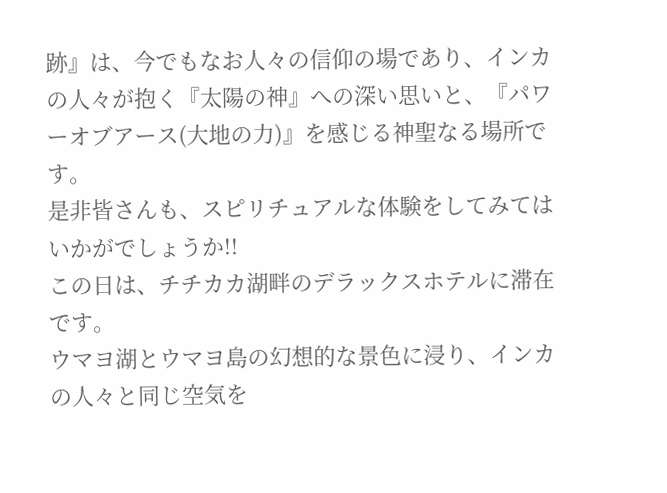跡』は、今でもなお人々の信仰の場であり、インカの人々が抱く『太陽の神』への深い思いと、『パワーオブアース(大地の力)』を感じる神聖なる場所です。
是非皆さんも、スピリチュアルな体験をしてみてはいかがでしょうか!!
この日は、チチカカ湖畔のデラックスホテルに滞在です。
ウマヨ湖とウマヨ島の幻想的な景色に浸り、インカの人々と同じ空気を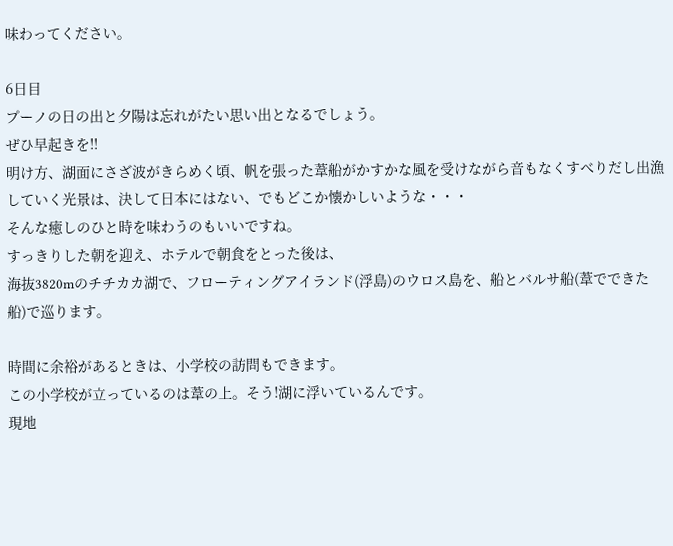味わってください。

6日目
プーノの日の出と夕陽は忘れがたい思い出となるでしょう。
ぜひ早起きを!!
明け方、湖面にさざ波がきらめく頃、帆を張った葦船がかすかな風を受けながら音もなくすべりだし出漁していく光景は、決して日本にはない、でもどこか懐かしいような・・・
そんな癒しのひと時を味わうのもいいですね。
すっきりした朝を迎え、ホテルで朝食をとった後は、
海抜3820mのチチカカ湖で、フローティングアイランド(浮島)のウロス島を、船とバルサ船(葦でできた船)で巡ります。

時間に余裕があるときは、小学校の訪問もできます。
この小学校が立っているのは葦の上。そう!湖に浮いているんです。
現地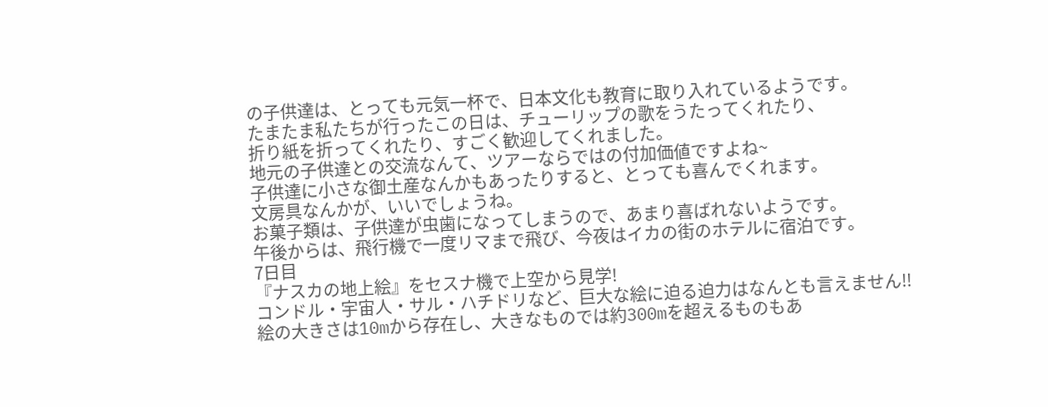の子供達は、とっても元気一杯で、日本文化も教育に取り入れているようです。
たまたま私たちが行ったこの日は、チューリップの歌をうたってくれたり、
折り紙を折ってくれたり、すごく歓迎してくれました。
地元の子供達との交流なんて、ツアーならではの付加価値ですよね~
子供達に小さな御土産なんかもあったりすると、とっても喜んでくれます。
文房具なんかが、いいでしょうね。
お菓子類は、子供達が虫歯になってしまうので、あまり喜ばれないようです。
午後からは、飛行機で一度リマまで飛び、今夜はイカの街のホテルに宿泊です。
7日目
『ナスカの地上絵』をセスナ機で上空から見学!
コンドル・宇宙人・サル・ハチドリなど、巨大な絵に迫る迫力はなんとも言えません!!
絵の大きさは10mから存在し、大きなものでは約300mを超えるものもあ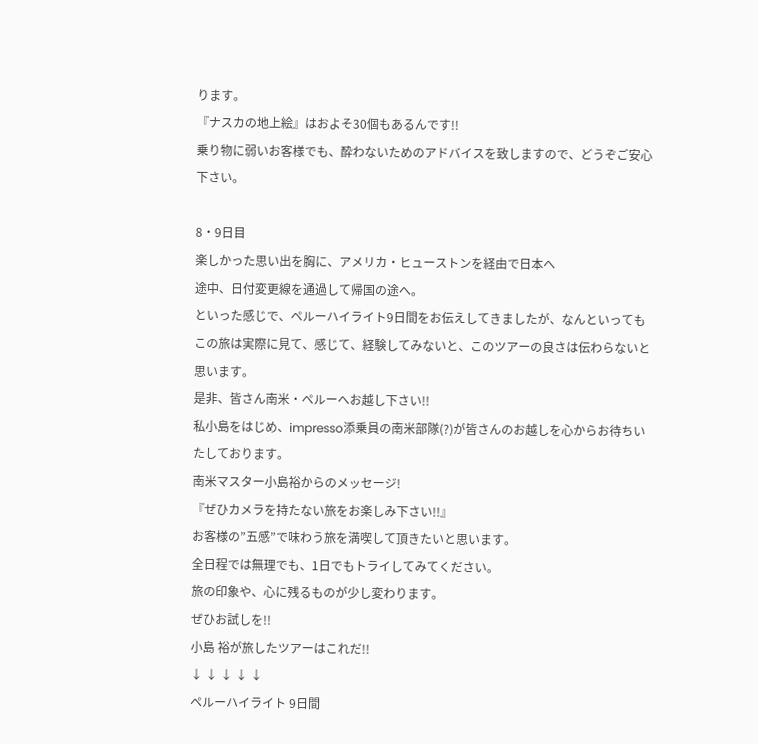ります。
『ナスカの地上絵』はおよそ30個もあるんです!!
乗り物に弱いお客様でも、酔わないためのアドバイスを致しますので、どうぞご安心下さい。

8・9日目
楽しかった思い出を胸に、アメリカ・ヒューストンを経由で日本へ
途中、日付変更線を通過して帰国の途へ。
といった感じで、ペルーハイライト9日間をお伝えしてきましたが、なんといってもこの旅は実際に見て、感じて、経験してみないと、このツアーの良さは伝わらないと思います。
是非、皆さん南米・ペルーへお越し下さい!!
私小島をはじめ、impresso添乗員の南米部隊(?)が皆さんのお越しを心からお待ちいたしております。
南米マスター小島裕からのメッセージ!
『ぜひカメラを持たない旅をお楽しみ下さい!!』
お客様の”五感”で味わう旅を満喫して頂きたいと思います。
全日程では無理でも、1日でもトライしてみてください。
旅の印象や、心に残るものが少し変わります。
ぜひお試しを!!
小島 裕が旅したツアーはこれだ!!
↓ ↓ ↓ ↓ ↓
ペルーハイライト 9日間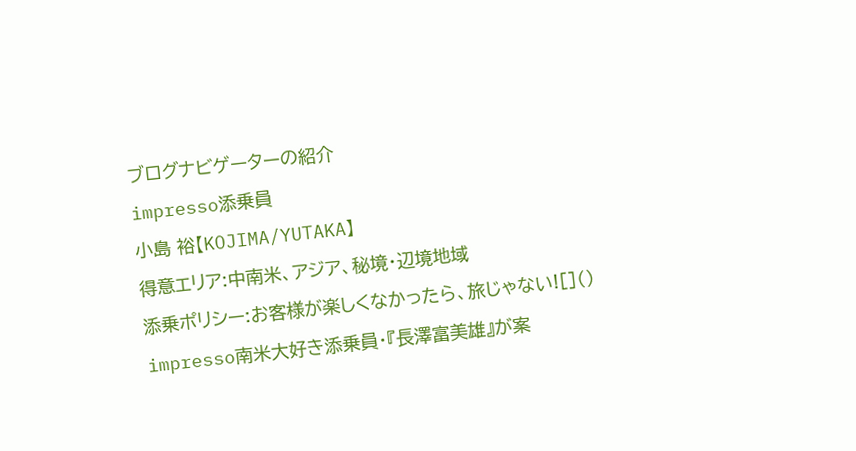ブログナビゲーターの紹介
impresso添乗員
小島 裕【KOJIMA/YUTAKA】
得意エリア:中南米、アジア、秘境・辺境地域
添乗ポリシー:お客様が楽しくなかったら、旅じゃない![]()
impresso南米大好き添乗員・『長澤富美雄』が案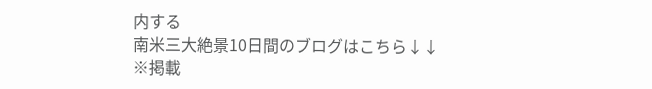内する
南米三大絶景10日間のブログはこちら↓↓
※掲載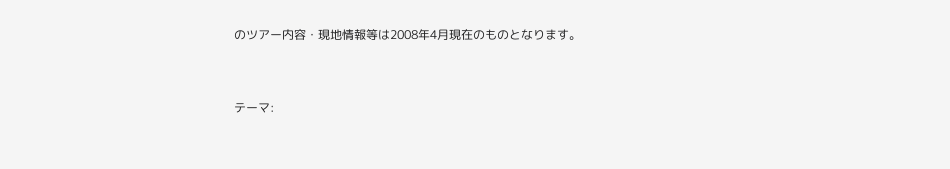のツアー内容・現地情報等は2008年4月現在のものとなります。


テーマ: